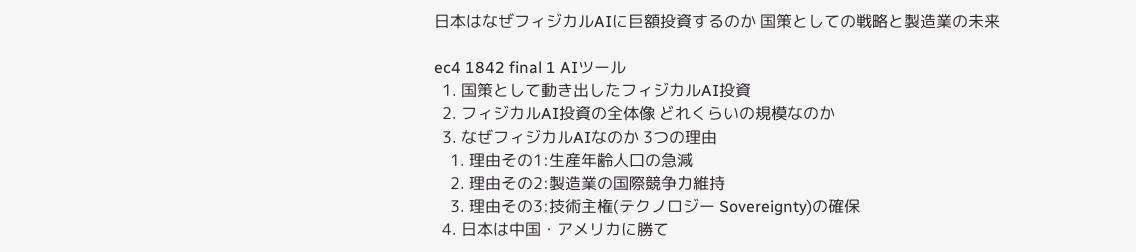日本はなぜフィジカルAIに巨額投資するのか 国策としての戦略と製造業の未来

ec4 1842 final 1 AIツール
  1. 国策として動き出したフィジカルAI投資
  2. フィジカルAI投資の全体像 どれくらいの規模なのか
  3. なぜフィジカルAIなのか 3つの理由
    1. 理由その1:生産年齢人口の急減
    2. 理由その2:製造業の国際競争力維持
    3. 理由その3:技術主権(テクノロジー Sovereignty)の確保
  4. 日本は中国・アメリカに勝て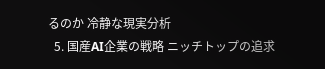るのか 冷静な現実分析
  5. 国産AI企業の戦略 ニッチトップの追求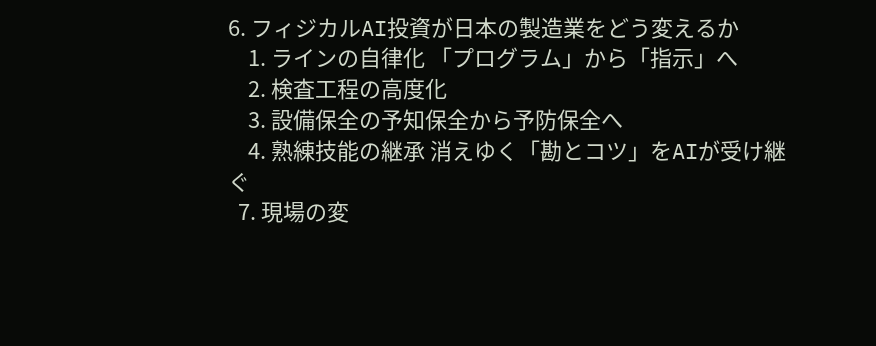6. フィジカルAI投資が日本の製造業をどう変えるか
    1. ラインの自律化 「プログラム」から「指示」へ
    2. 検査工程の高度化
    3. 設備保全の予知保全から予防保全へ
    4. 熟練技能の継承 消えゆく「勘とコツ」をAIが受け継ぐ
  7. 現場の変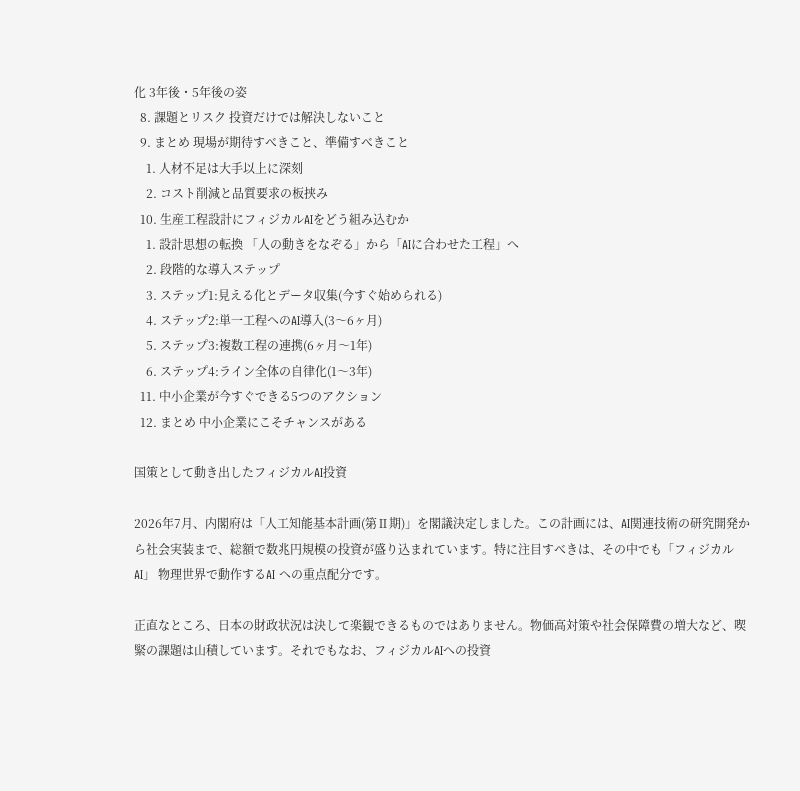化 3年後・5年後の姿
  8. 課題とリスク 投資だけでは解決しないこと
  9. まとめ 現場が期待すべきこと、準備すべきこと
    1. 人材不足は大手以上に深刻
    2. コスト削減と品質要求の板挟み
  10. 生産工程設計にフィジカルAIをどう組み込むか
    1. 設計思想の転換 「人の動きをなぞる」から「AIに合わせた工程」へ
    2. 段階的な導入ステップ
    3. ステップ1:見える化とデータ収集(今すぐ始められる)
    4. ステップ2:単一工程へのAI導入(3〜6ヶ月)
    5. ステップ3:複数工程の連携(6ヶ月〜1年)
    6. ステップ4:ライン全体の自律化(1〜3年)
  11. 中小企業が今すぐできる5つのアクション
  12. まとめ 中小企業にこそチャンスがある

国策として動き出したフィジカルAI投資

2026年7月、内閣府は「人工知能基本計画(第Ⅱ期)」を閣議決定しました。この計画には、AI関連技術の研究開発から社会実装まで、総額で数兆円規模の投資が盛り込まれています。特に注目すべきは、その中でも「フィジカルAI」 物理世界で動作するAI への重点配分です。

正直なところ、日本の財政状況は決して楽観できるものではありません。物価高対策や社会保障費の増大など、喫緊の課題は山積しています。それでもなお、フィジカルAIへの投資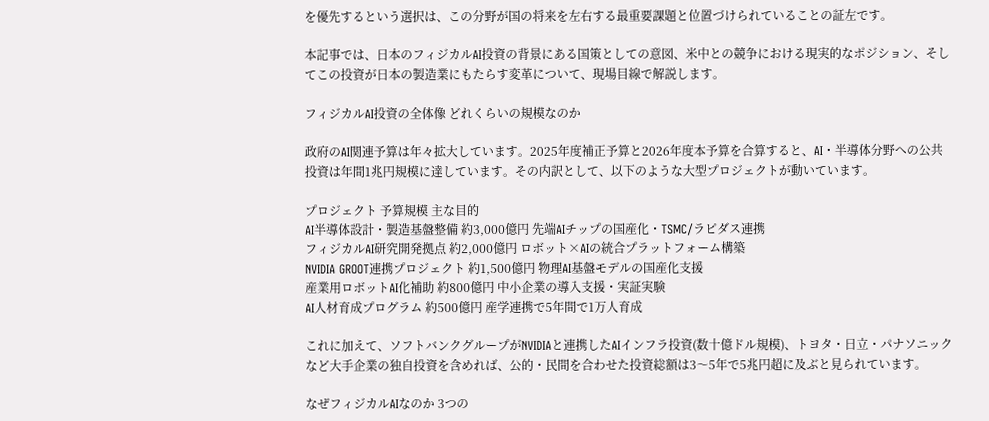を優先するという選択は、この分野が国の将来を左右する最重要課題と位置づけられていることの証左です。

本記事では、日本のフィジカルAI投資の背景にある国策としての意図、米中との競争における現実的なポジション、そしてこの投資が日本の製造業にもたらす変革について、現場目線で解説します。

フィジカルAI投資の全体像 どれくらいの規模なのか

政府のAI関連予算は年々拡大しています。2025年度補正予算と2026年度本予算を合算すると、AI・半導体分野への公共投資は年間1兆円規模に達しています。その内訳として、以下のような大型プロジェクトが動いています。

プロジェクト 予算規模 主な目的
AI半導体設計・製造基盤整備 約3,000億円 先端AIチップの国産化・TSMC/ラピダス連携
フィジカルAI研究開発拠点 約2,000億円 ロボット×AIの統合プラットフォーム構築
NVIDIA GROOT連携プロジェクト 約1,500億円 物理AI基盤モデルの国産化支援
産業用ロボットAI化補助 約800億円 中小企業の導入支援・実証実験
AI人材育成プログラム 約500億円 産学連携で5年間で1万人育成

これに加えて、ソフトバンクグループがNVIDIAと連携したAIインフラ投資(数十億ドル規模)、トヨタ・日立・パナソニックなど大手企業の独自投資を含めれば、公的・民間を合わせた投資総額は3〜5年で5兆円超に及ぶと見られています。

なぜフィジカルAIなのか 3つの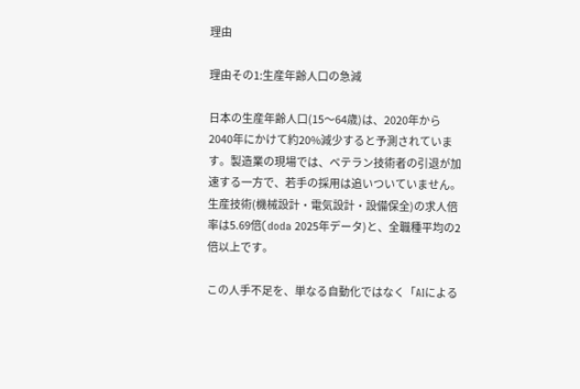理由

理由その1:生産年齢人口の急減

日本の生産年齢人口(15〜64歳)は、2020年から2040年にかけて約20%減少すると予測されています。製造業の現場では、ベテラン技術者の引退が加速する一方で、若手の採用は追いついていません。生産技術(機械設計・電気設計・設備保全)の求人倍率は5.69倍(doda 2025年データ)と、全職種平均の2倍以上です。

この人手不足を、単なる自動化ではなく「AIによる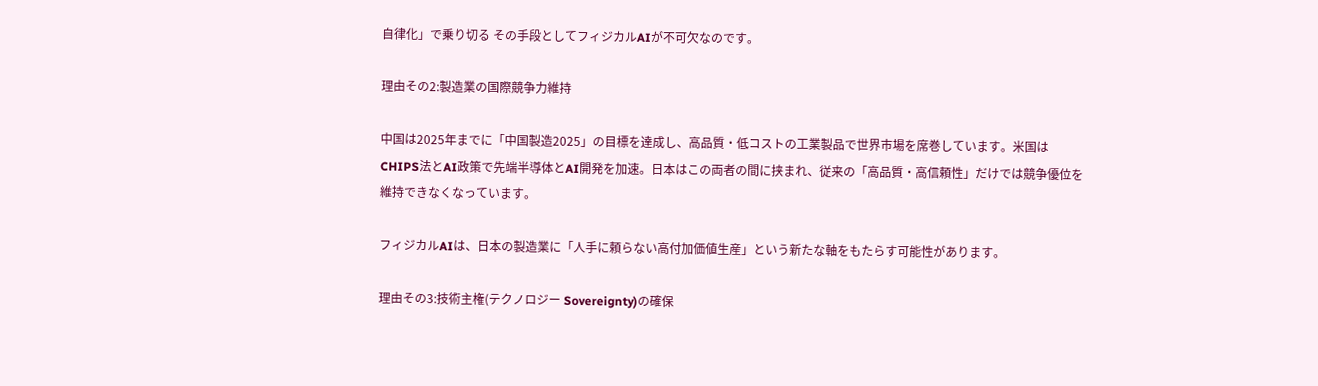自律化」で乗り切る その手段としてフィジカルAIが不可欠なのです。

理由その2:製造業の国際競争力維持

中国は2025年までに「中国製造2025」の目標を達成し、高品質・低コストの工業製品で世界市場を席巻しています。米国はCHIPS法とAI政策で先端半導体とAI開発を加速。日本はこの両者の間に挟まれ、従来の「高品質・高信頼性」だけでは競争優位を維持できなくなっています。

フィジカルAIは、日本の製造業に「人手に頼らない高付加価値生産」という新たな軸をもたらす可能性があります。

理由その3:技術主権(テクノロジー Sovereignty)の確保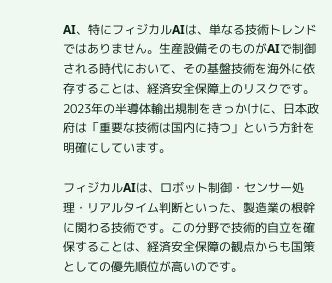AI、特にフィジカルAIは、単なる技術トレンドではありません。生産設備そのものがAIで制御される時代において、その基盤技術を海外に依存することは、経済安全保障上のリスクです。2023年の半導体輸出規制をきっかけに、日本政府は「重要な技術は国内に持つ」という方針を明確にしています。

フィジカルAIは、ロボット制御・センサー処理・リアルタイム判断といった、製造業の根幹に関わる技術です。この分野で技術的自立を確保することは、経済安全保障の観点からも国策としての優先順位が高いのです。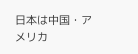日本は中国・アメリカ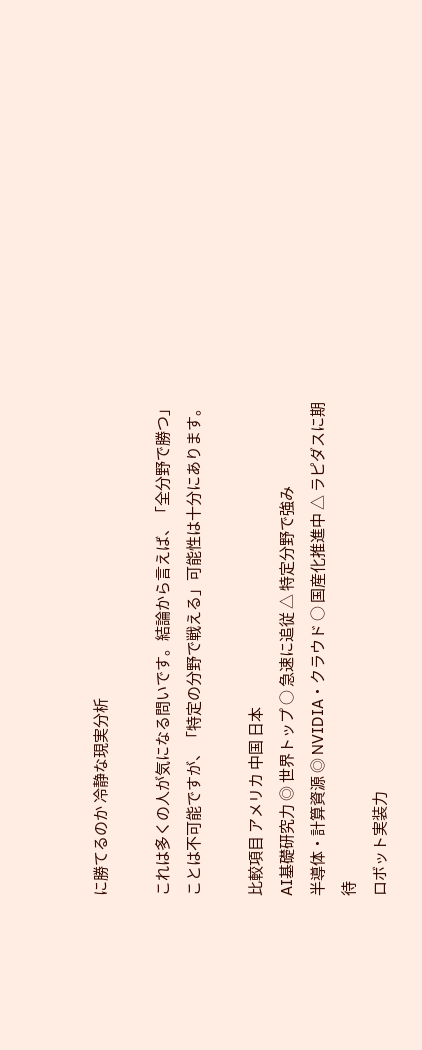に勝てるのか 冷静な現実分析

これは多くの人が気になる問いです。結論から言えば、「全分野で勝つ」ことは不可能ですが、「特定の分野で戦える」可能性は十分にあります。

比較項目 アメリカ 中国 日本
AI基礎研究力 ◎ 世界トップ ○ 急速に追従 △ 特定分野で強み
半導体・計算資源 ◎ NVIDIA・クラウド ○ 国産化推進中 △ ラピダスに期待
ロボット実装力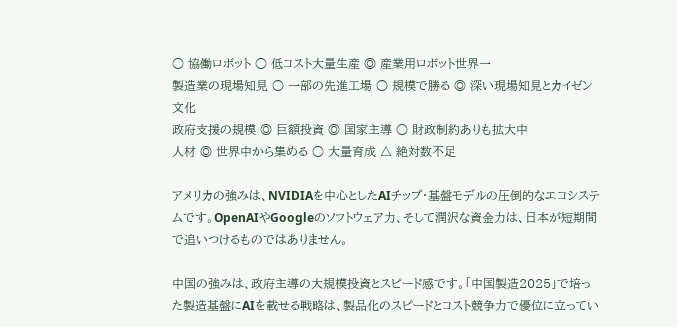○ 協働ロボット ○ 低コスト大量生産 ◎ 産業用ロボット世界一
製造業の現場知見 ○ 一部の先進工場 ○ 規模で勝る ◎ 深い現場知見とカイゼン文化
政府支援の規模 ◎ 巨額投資 ◎ 国家主導 ○ 財政制約ありも拡大中
人材 ◎ 世界中から集める ○ 大量育成 △ 絶対数不足

アメリカの強みは、NVIDIAを中心としたAIチップ・基盤モデルの圧倒的なエコシステムです。OpenAIやGoogleのソフトウェア力、そして潤沢な資金力は、日本が短期間で追いつけるものではありません。

中国の強みは、政府主導の大規模投資とスピード感です。「中国製造2025」で培った製造基盤にAIを載せる戦略は、製品化のスピードとコスト競争力で優位に立ってい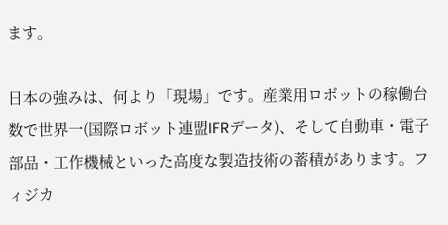ます。

日本の強みは、何より「現場」です。産業用ロボットの稼働台数で世界一(国際ロボット連盟IFRデータ)、そして自動車・電子部品・工作機械といった高度な製造技術の蓄積があります。フィジカ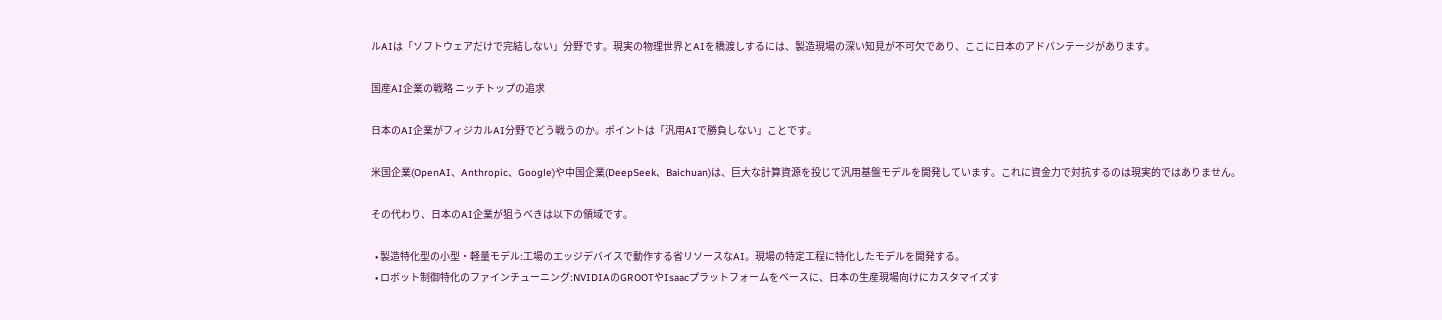ルAIは「ソフトウェアだけで完結しない」分野です。現実の物理世界とAIを橋渡しするには、製造現場の深い知見が不可欠であり、ここに日本のアドバンテージがあります。

国産AI企業の戦略 ニッチトップの追求

日本のAI企業がフィジカルAI分野でどう戦うのか。ポイントは「汎用AIで勝負しない」ことです。

米国企業(OpenAI、Anthropic、Google)や中国企業(DeepSeek、Baichuan)は、巨大な計算資源を投じて汎用基盤モデルを開発しています。これに資金力で対抗するのは現実的ではありません。

その代わり、日本のAI企業が狙うべきは以下の領域です。

  • 製造特化型の小型・軽量モデル:工場のエッジデバイスで動作する省リソースなAI。現場の特定工程に特化したモデルを開発する。
  • ロボット制御特化のファインチューニング:NVIDIAのGROOTやIsaacプラットフォームをベースに、日本の生産現場向けにカスタマイズす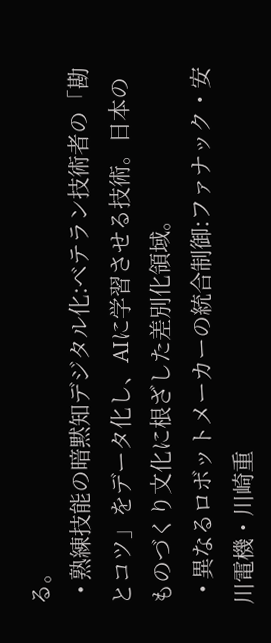る。
  • 熟練技能の暗黙知デジタル化:ベテラン技術者の「勘とコツ」をデータ化し、AIに学習させる技術。日本のものづくり文化に根ざした差別化領域。
  • 異なるロボットメーカーの統合制御:ファナック・安川電機・川崎重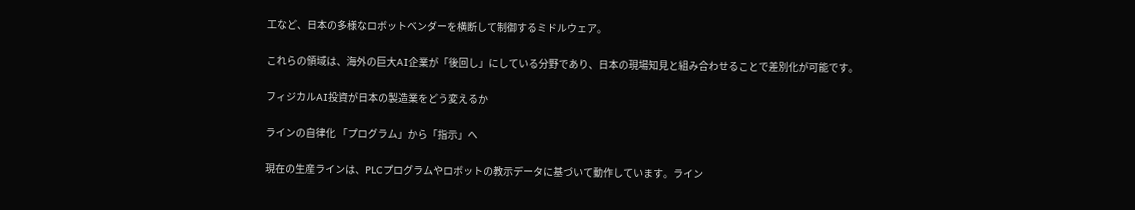工など、日本の多様なロボットベンダーを横断して制御するミドルウェア。

これらの領域は、海外の巨大AI企業が「後回し」にしている分野であり、日本の現場知見と組み合わせることで差別化が可能です。

フィジカルAI投資が日本の製造業をどう変えるか

ラインの自律化 「プログラム」から「指示」へ

現在の生産ラインは、PLCプログラムやロボットの教示データに基づいて動作しています。ライン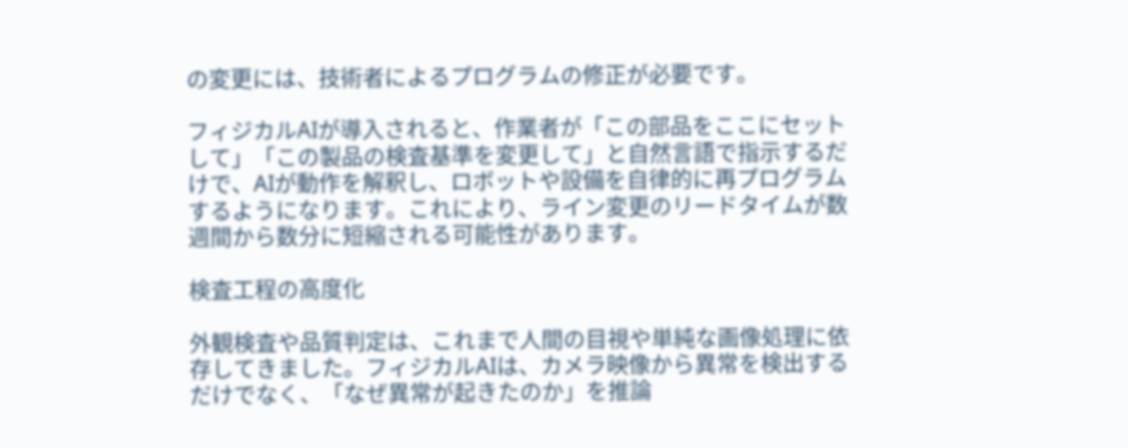の変更には、技術者によるプログラムの修正が必要です。

フィジカルAIが導入されると、作業者が「この部品をここにセットして」「この製品の検査基準を変更して」と自然言語で指示するだけで、AIが動作を解釈し、ロボットや設備を自律的に再プログラムするようになります。これにより、ライン変更のリードタイムが数週間から数分に短縮される可能性があります。

検査工程の高度化

外観検査や品質判定は、これまで人間の目視や単純な画像処理に依存してきました。フィジカルAIは、カメラ映像から異常を検出するだけでなく、「なぜ異常が起きたのか」を推論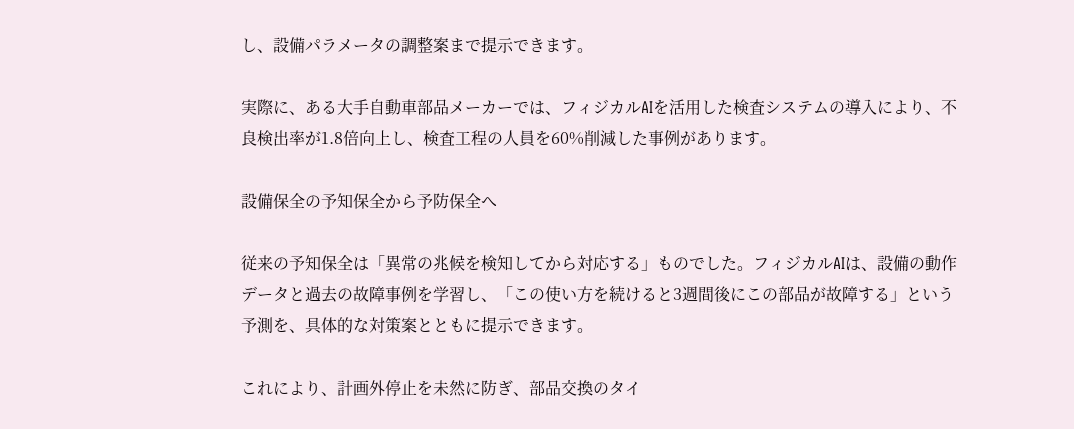し、設備パラメータの調整案まで提示できます。

実際に、ある大手自動車部品メーカーでは、フィジカルAIを活用した検査システムの導入により、不良検出率が1.8倍向上し、検査工程の人員を60%削減した事例があります。

設備保全の予知保全から予防保全へ

従来の予知保全は「異常の兆候を検知してから対応する」ものでした。フィジカルAIは、設備の動作データと過去の故障事例を学習し、「この使い方を続けると3週間後にこの部品が故障する」という予測を、具体的な対策案とともに提示できます。

これにより、計画外停止を未然に防ぎ、部品交換のタイ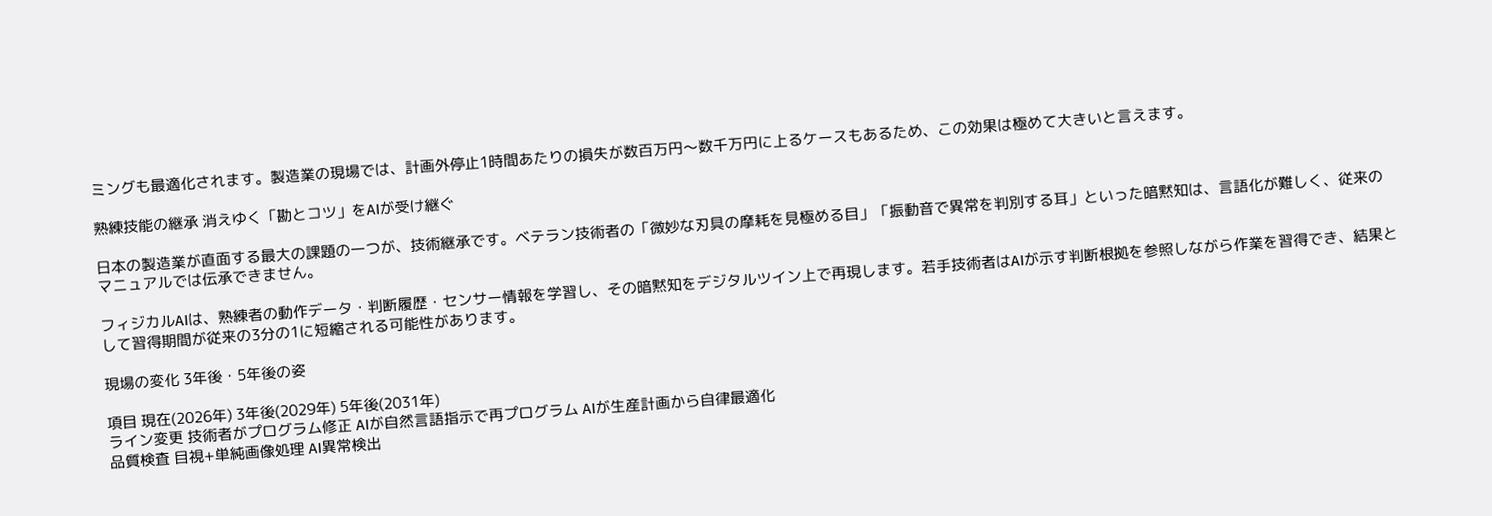ミングも最適化されます。製造業の現場では、計画外停止1時間あたりの損失が数百万円〜数千万円に上るケースもあるため、この効果は極めて大きいと言えます。

熟練技能の継承 消えゆく「勘とコツ」をAIが受け継ぐ

日本の製造業が直面する最大の課題の一つが、技術継承です。ベテラン技術者の「微妙な刃具の摩耗を見極める目」「振動音で異常を判別する耳」といった暗黙知は、言語化が難しく、従来のマニュアルでは伝承できません。

フィジカルAIは、熟練者の動作データ・判断履歴・センサー情報を学習し、その暗黙知をデジタルツイン上で再現します。若手技術者はAIが示す判断根拠を参照しながら作業を習得でき、結果として習得期間が従来の3分の1に短縮される可能性があります。

現場の変化 3年後・5年後の姿

項目 現在(2026年) 3年後(2029年) 5年後(2031年)
ライン変更 技術者がプログラム修正 AIが自然言語指示で再プログラム AIが生産計画から自律最適化
品質検査 目視+単純画像処理 AI異常検出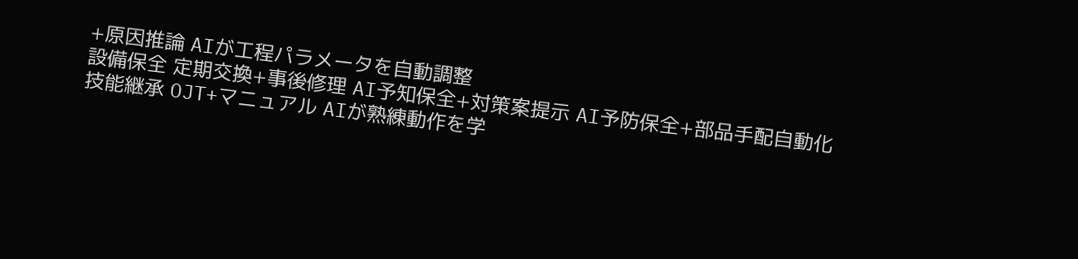+原因推論 AIが工程パラメータを自動調整
設備保全 定期交換+事後修理 AI予知保全+対策案提示 AI予防保全+部品手配自動化
技能継承 OJT+マニュアル AIが熟練動作を学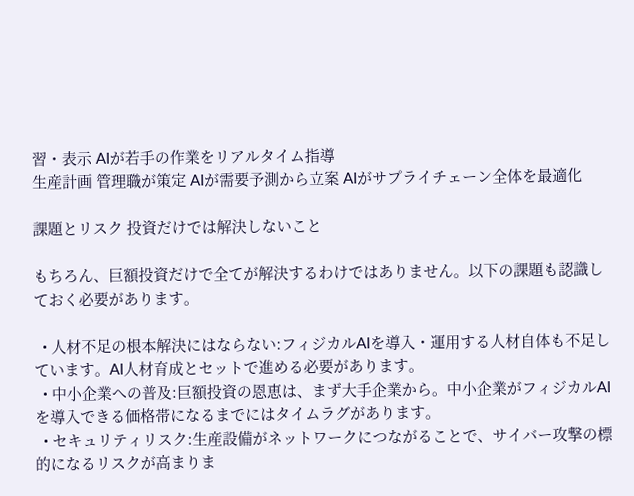習・表示 AIが若手の作業をリアルタイム指導
生産計画 管理職が策定 AIが需要予測から立案 AIがサプライチェーン全体を最適化

課題とリスク 投資だけでは解決しないこと

もちろん、巨額投資だけで全てが解決するわけではありません。以下の課題も認識しておく必要があります。

  • 人材不足の根本解決にはならない:フィジカルAIを導入・運用する人材自体も不足しています。AI人材育成とセットで進める必要があります。
  • 中小企業への普及:巨額投資の恩恵は、まず大手企業から。中小企業がフィジカルAIを導入できる価格帯になるまでにはタイムラグがあります。
  • セキュリティリスク:生産設備がネットワークにつながることで、サイバー攻撃の標的になるリスクが高まりま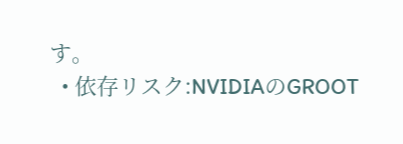す。
  • 依存リスク:NVIDIAのGROOT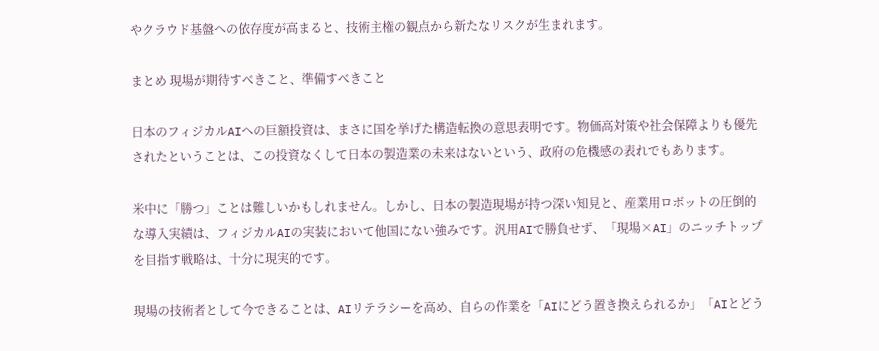やクラウド基盤への依存度が高まると、技術主権の観点から新たなリスクが生まれます。

まとめ 現場が期待すべきこと、準備すべきこと

日本のフィジカルAIへの巨額投資は、まさに国を挙げた構造転換の意思表明です。物価高対策や社会保障よりも優先されたということは、この投資なくして日本の製造業の未来はないという、政府の危機感の表れでもあります。

米中に「勝つ」ことは難しいかもしれません。しかし、日本の製造現場が持つ深い知見と、産業用ロボットの圧倒的な導入実績は、フィジカルAIの実装において他国にない強みです。汎用AIで勝負せず、「現場×AI」のニッチトップを目指す戦略は、十分に現実的です。

現場の技術者として今できることは、AIリテラシーを高め、自らの作業を「AIにどう置き換えられるか」「AIとどう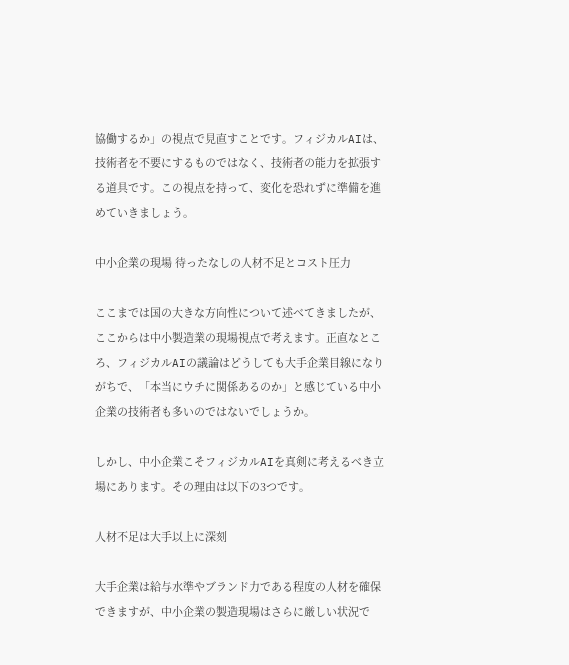協働するか」の視点で見直すことです。フィジカルAIは、技術者を不要にするものではなく、技術者の能力を拡張する道具です。この視点を持って、変化を恐れずに準備を進めていきましょう。

中小企業の現場 待ったなしの人材不足とコスト圧力

ここまでは国の大きな方向性について述べてきましたが、ここからは中小製造業の現場視点で考えます。正直なところ、フィジカルAIの議論はどうしても大手企業目線になりがちで、「本当にウチに関係あるのか」と感じている中小企業の技術者も多いのではないでしょうか。

しかし、中小企業こそフィジカルAIを真剣に考えるべき立場にあります。その理由は以下の3つです。

人材不足は大手以上に深刻

大手企業は給与水準やブランド力である程度の人材を確保できますが、中小企業の製造現場はさらに厳しい状況で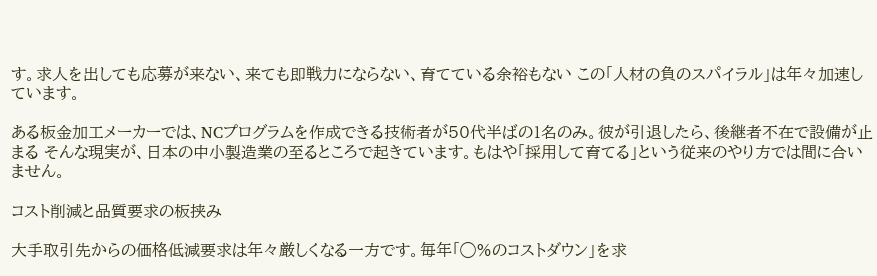す。求人を出しても応募が来ない、来ても即戦力にならない、育てている余裕もない この「人材の負のスパイラル」は年々加速しています。

ある板金加工メーカーでは、NCプログラムを作成できる技術者が50代半ばの1名のみ。彼が引退したら、後継者不在で設備が止まる そんな現実が、日本の中小製造業の至るところで起きています。もはや「採用して育てる」という従来のやり方では間に合いません。

コスト削減と品質要求の板挟み

大手取引先からの価格低減要求は年々厳しくなる一方です。毎年「◯%のコストダウン」を求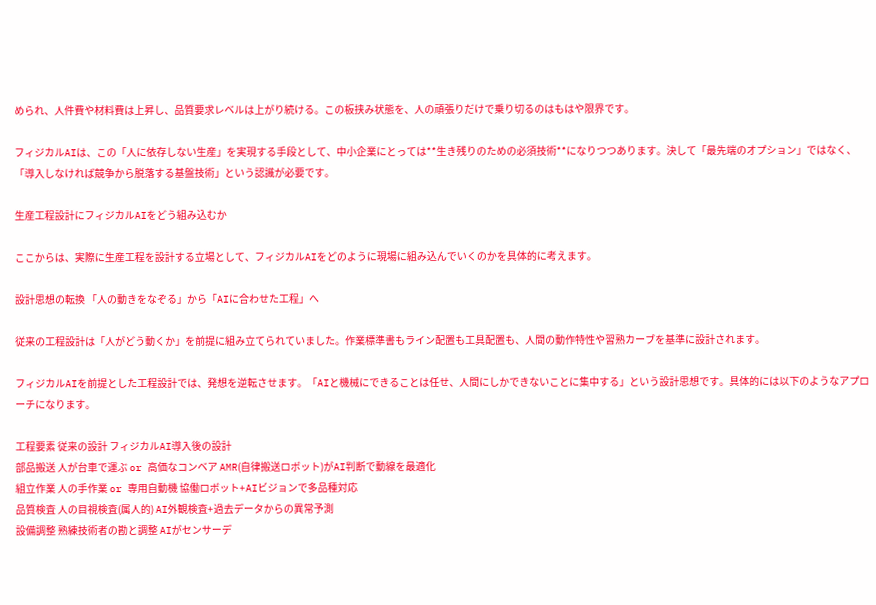められ、人件費や材料費は上昇し、品質要求レベルは上がり続ける。この板挟み状態を、人の頑張りだけで乗り切るのはもはや限界です。

フィジカルAIは、この「人に依存しない生産」を実現する手段として、中小企業にとっては**生き残りのための必須技術**になりつつあります。決して「最先端のオプション」ではなく、「導入しなければ競争から脱落する基盤技術」という認識が必要です。

生産工程設計にフィジカルAIをどう組み込むか

ここからは、実際に生産工程を設計する立場として、フィジカルAIをどのように現場に組み込んでいくのかを具体的に考えます。

設計思想の転換 「人の動きをなぞる」から「AIに合わせた工程」へ

従来の工程設計は「人がどう動くか」を前提に組み立てられていました。作業標準書もライン配置も工具配置も、人間の動作特性や習熟カーブを基準に設計されます。

フィジカルAIを前提とした工程設計では、発想を逆転させます。「AIと機械にできることは任せ、人間にしかできないことに集中する」という設計思想です。具体的には以下のようなアプローチになります。

工程要素 従来の設計 フィジカルAI導入後の設計
部品搬送 人が台車で運ぶ or 高価なコンベア AMR(自律搬送ロボット)がAI判断で動線を最適化
組立作業 人の手作業 or 専用自動機 協働ロボット+AIビジョンで多品種対応
品質検査 人の目視検査(属人的) AI外観検査+過去データからの異常予測
設備調整 熟練技術者の勘と調整 AIがセンサーデ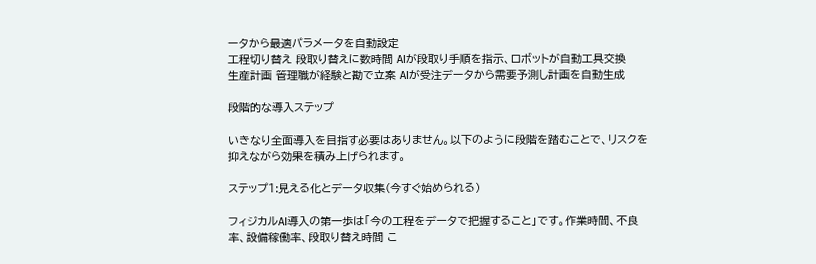ータから最適パラメータを自動設定
工程切り替え 段取り替えに数時間 AIが段取り手順を指示、ロボットが自動工具交換
生産計画 管理職が経験と勘で立案 AIが受注データから需要予測し計画を自動生成

段階的な導入ステップ

いきなり全面導入を目指す必要はありません。以下のように段階を踏むことで、リスクを抑えながら効果を積み上げられます。

ステップ1:見える化とデータ収集(今すぐ始められる)

フィジカルAI導入の第一歩は「今の工程をデータで把握すること」です。作業時間、不良率、設備稼働率、段取り替え時間 こ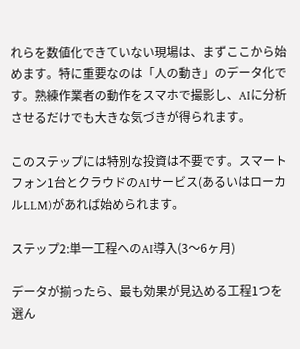れらを数値化できていない現場は、まずここから始めます。特に重要なのは「人の動き」のデータ化です。熟練作業者の動作をスマホで撮影し、AIに分析させるだけでも大きな気づきが得られます。

このステップには特別な投資は不要です。スマートフォン1台とクラウドのAIサービス(あるいはローカルLLM)があれば始められます。

ステップ2:単一工程へのAI導入(3〜6ヶ月)

データが揃ったら、最も効果が見込める工程1つを選ん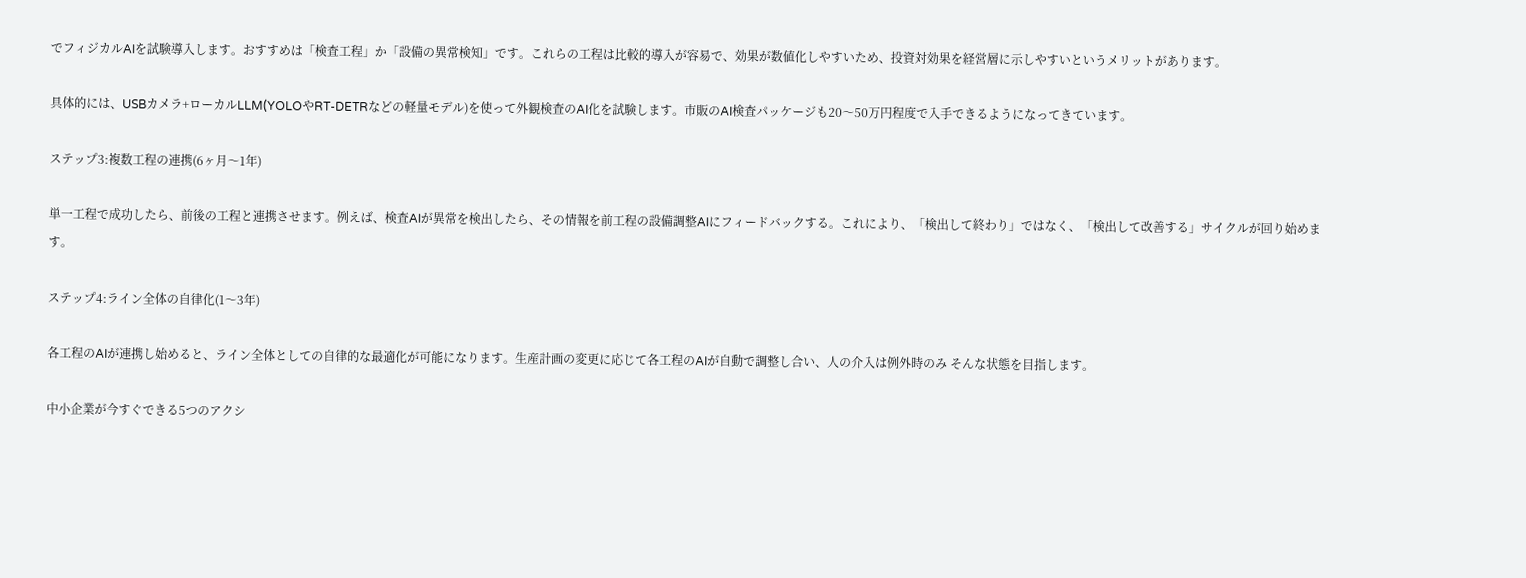でフィジカルAIを試験導入します。おすすめは「検査工程」か「設備の異常検知」です。これらの工程は比較的導入が容易で、効果が数値化しやすいため、投資対効果を経営層に示しやすいというメリットがあります。

具体的には、USBカメラ+ローカルLLM(YOLOやRT-DETRなどの軽量モデル)を使って外観検査のAI化を試験します。市販のAI検査パッケージも20〜50万円程度で入手できるようになってきています。

ステップ3:複数工程の連携(6ヶ月〜1年)

単一工程で成功したら、前後の工程と連携させます。例えば、検査AIが異常を検出したら、その情報を前工程の設備調整AIにフィードバックする。これにより、「検出して終わり」ではなく、「検出して改善する」サイクルが回り始めます。

ステップ4:ライン全体の自律化(1〜3年)

各工程のAIが連携し始めると、ライン全体としての自律的な最適化が可能になります。生産計画の変更に応じて各工程のAIが自動で調整し合い、人の介入は例外時のみ そんな状態を目指します。

中小企業が今すぐできる5つのアクシ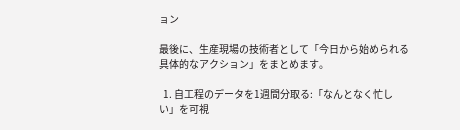ョン

最後に、生産現場の技術者として「今日から始められる具体的なアクション」をまとめます。

  1. 自工程のデータを1週間分取る:「なんとなく忙しい」を可視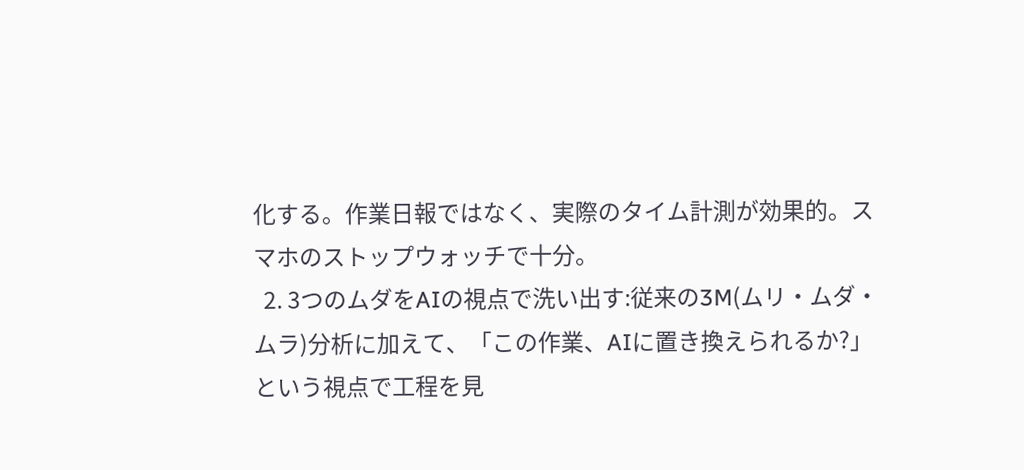化する。作業日報ではなく、実際のタイム計測が効果的。スマホのストップウォッチで十分。
  2. 3つのムダをAIの視点で洗い出す:従来の3M(ムリ・ムダ・ムラ)分析に加えて、「この作業、AIに置き換えられるか?」という視点で工程を見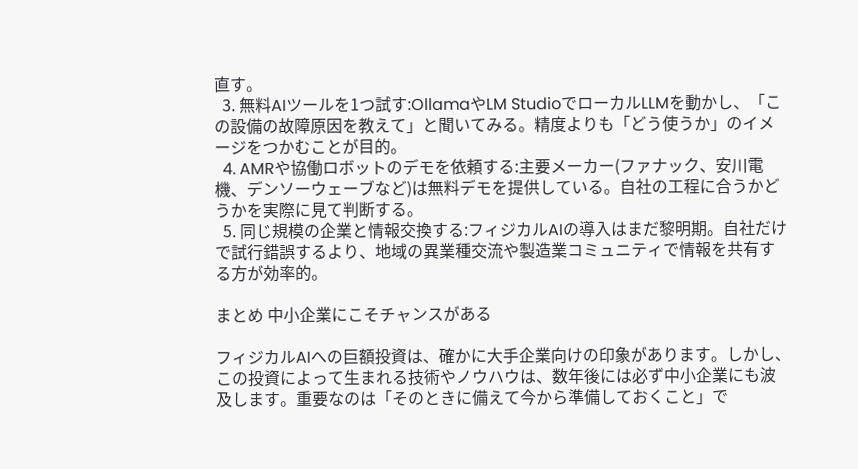直す。
  3. 無料AIツールを1つ試す:OllamaやLM StudioでローカルLLMを動かし、「この設備の故障原因を教えて」と聞いてみる。精度よりも「どう使うか」のイメージをつかむことが目的。
  4. AMRや協働ロボットのデモを依頼する:主要メーカー(ファナック、安川電機、デンソーウェーブなど)は無料デモを提供している。自社の工程に合うかどうかを実際に見て判断する。
  5. 同じ規模の企業と情報交換する:フィジカルAIの導入はまだ黎明期。自社だけで試行錯誤するより、地域の異業種交流や製造業コミュニティで情報を共有する方が効率的。

まとめ 中小企業にこそチャンスがある

フィジカルAIへの巨額投資は、確かに大手企業向けの印象があります。しかし、この投資によって生まれる技術やノウハウは、数年後には必ず中小企業にも波及します。重要なのは「そのときに備えて今から準備しておくこと」で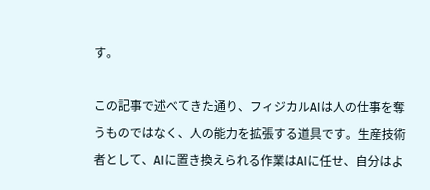す。

この記事で述べてきた通り、フィジカルAIは人の仕事を奪うものではなく、人の能力を拡張する道具です。生産技術者として、AIに置き換えられる作業はAIに任せ、自分はよ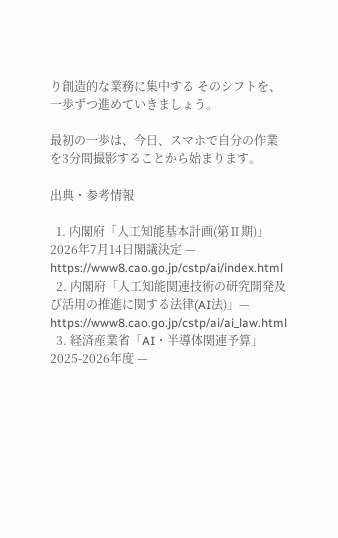り創造的な業務に集中する そのシフトを、一歩ずつ進めていきましょう。

最初の一歩は、今日、スマホで自分の作業を3分間撮影することから始まります。

出典・参考情報

  1. 内閣府「人工知能基本計画(第Ⅱ期)」2026年7月14日閣議決定 — https://www8.cao.go.jp/cstp/ai/index.html
  2. 内閣府「人工知能関連技術の研究開発及び活用の推進に関する法律(AI法)」— https://www8.cao.go.jp/cstp/ai/ai_law.html
  3. 経済産業省「AI・半導体関連予算」2025-2026年度 —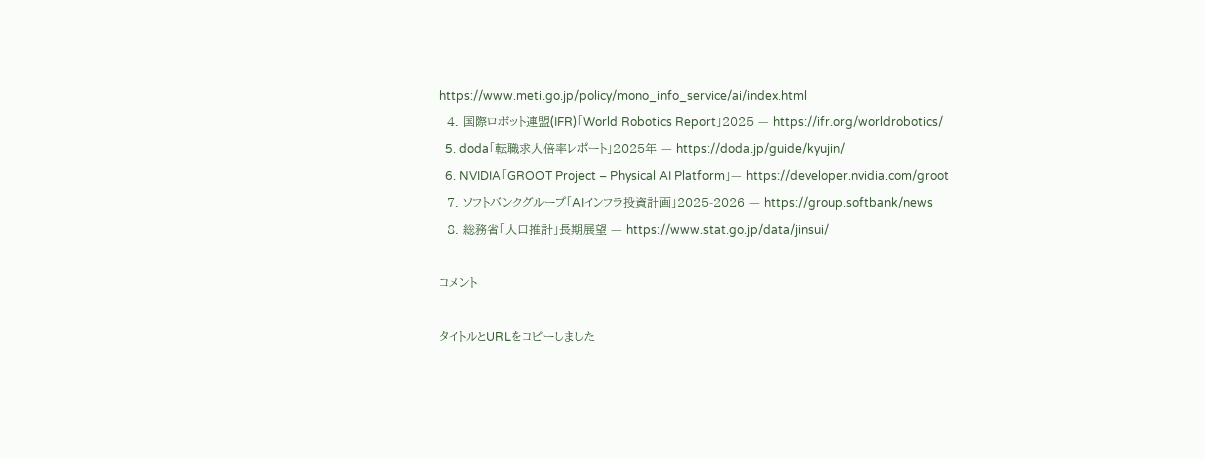https://www.meti.go.jp/policy/mono_info_service/ai/index.html
  4. 国際ロボット連盟(IFR)「World Robotics Report」2025 — https://ifr.org/worldrobotics/
  5. doda「転職求人倍率レポート」2025年 — https://doda.jp/guide/kyujin/
  6. NVIDIA「GROOT Project – Physical AI Platform」— https://developer.nvidia.com/groot
  7. ソフトバンクグループ「AIインフラ投資計画」2025-2026 — https://group.softbank/news
  8. 総務省「人口推計」長期展望 — https://www.stat.go.jp/data/jinsui/

コメント

タイトルとURLをコピーしました